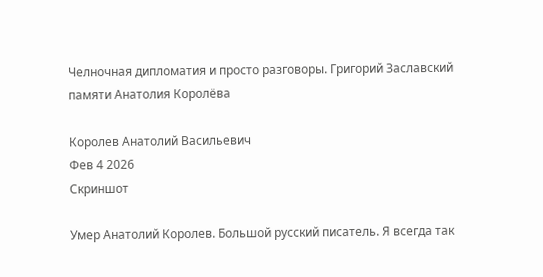Челночная дипломатия и просто разговоры. Григорий Заславский памяти Анатолия Королёва

Королев Анатолий Васильевич
Фев 4 2026
Скриншот

Умер Анатолий Королев. Большой русский писатель. Я всегда так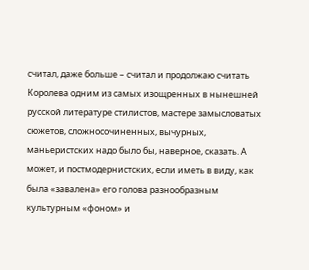считал, даже больше – считал и продолжаю считать Королева одним из самых изощренных в нынешней русской литературе стилистов, мастере замысловатых сюжетов, сложносочиненных, вычурных, маньеристских надо было бы, наверное, сказать. А может, и постмодернистских, если иметь в виду, как была «завалена» его голова разнообразным культурным «фоном» и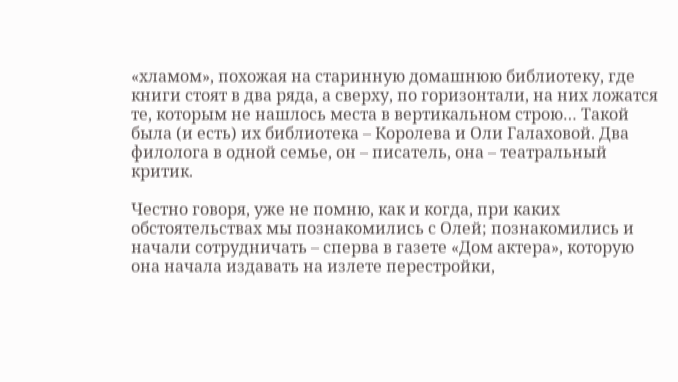«хламом», похожая на старинную домашнюю библиотеку, где книги стоят в два ряда, а сверху, по горизонтали, на них ложатся те, которым не нашлось места в вертикальном строю… Такой была (и есть) их библиотека – Королева и Оли Галаховой. Два филолога в одной семье, он – писатель, она – театральный критик.

Честно говоря, уже не помню, как и когда, при каких обстоятельствах мы познакомились с Олей; познакомились и начали сотрудничать – сперва в газете «Дом актера», которую она начала издавать на излете перестройки,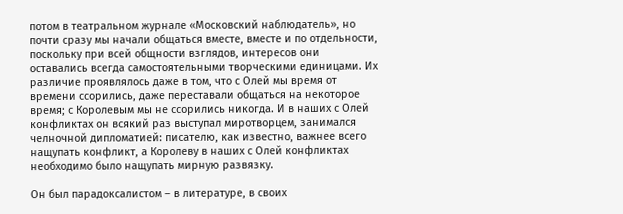потом в театральном журнале «Московский наблюдатель», но почти сразу мы начали общаться вместе, вместе и по отдельности, поскольку при всей общности взглядов, интересов они оставались всегда самостоятельными творческими единицами. Их различие проявлялось даже в том, что с Олей мы время от времени ссорились, даже переставали общаться на некоторое время; с Королевым мы не ссорились никогда. И в наших с Олей конфликтах он всякий раз выступал миротворцем, занимался челночной дипломатией: писателю, как известно, важнее всего нащупать конфликт, а Королеву в наших с Олей конфликтах необходимо было нащупать мирную развязку.

Он был парадоксалистом – в литературе, в своих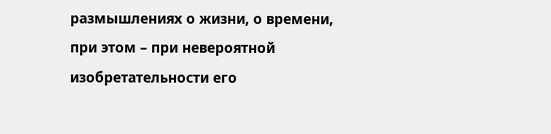размышлениях о жизни, о времени, при этом – при невероятной изобретательности его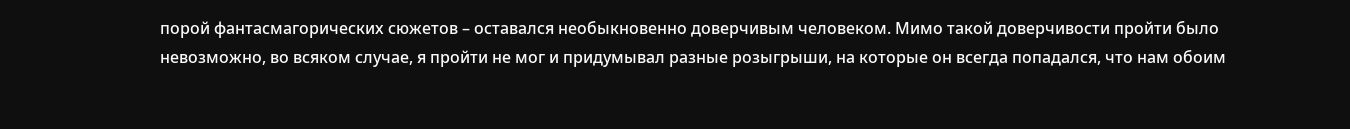порой фантасмагорических сюжетов – оставался необыкновенно доверчивым человеком. Мимо такой доверчивости пройти было невозможно, во всяком случае, я пройти не мог и придумывал разные розыгрыши, на которые он всегда попадался, что нам обоим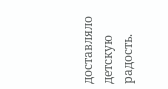доставляло детскую радость.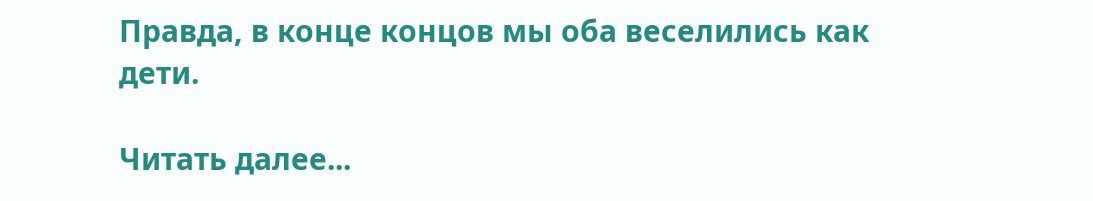Правда, в конце концов мы оба веселились как дети.

Читать далее...